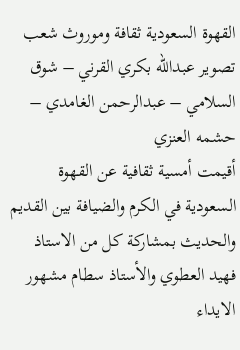القهوة السعودية ثقافة وموروث شعب
تصوير عبدالله بكري القرني – شوق السلامي – عبدالرحمن الغامدي – حشمه العنزي
أقيمت أمسية ثقافية عن القهوة السعودية في الكرم والضيافة بين القديم والحديث بمشاركة كل من الاستاذ فهيد العطوي والأستاذ سطام مشهور الايداء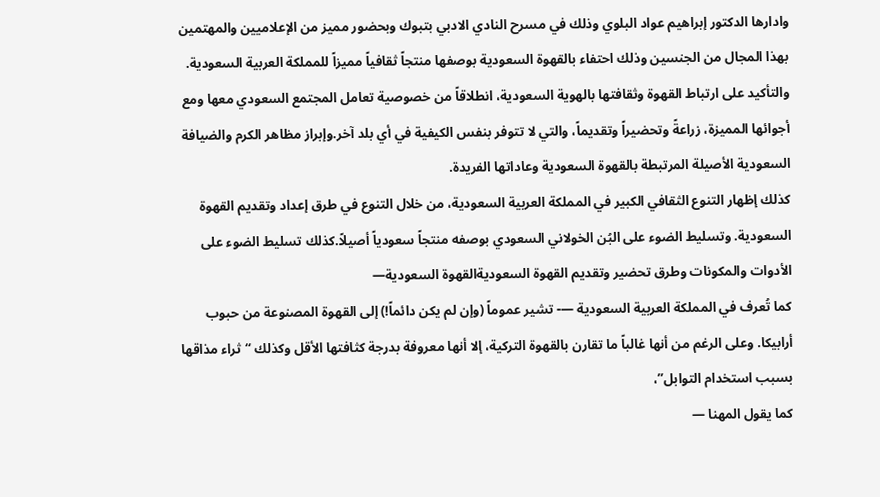وادارها الدكتور إبراهيم عواد البلوي وذلك في مسرح النادي الادبي بتبوك وبحضور مميز من الإعلاميين والمهتمين بهذا المجال من الجنسين وذلك احتفاء بالقهوة السعودية بوصفها منتجاً ثقافياً مميزاً للمملكة العربية السعودية.
والتأكيد على ارتباط القهوة وثقافتها بالهوية السعودية، انطلاقاً من خصوصية تعامل المجتمع السعودي معها ومع أجوائها المميزة، زراعةً وتحضيراً وتقديماً، والتي لا تتوفر بنفس الكيفية في أي بلد آخر.وإبراز مظاهر الكرم والضيافة السعودية الأصيلة المرتبطة بالقهوة السعودية وعاداتها الفريدة.
كذلك إظهار التنوع الثقافي الكبير في المملكة العربية السعودية، من خلال التنوع في طرق إعداد وتقديم القهوة السعودية. وتسليط الضوء على البُن الخولاني السعودي بوصفه منتجاً سعودياً أصيلاً.كذلك تسليط الضوء على الأدوات والمكونات وطرق تحضير وتقديم القهوة السعوديةالقهوة السعودية—
كما تُعرف في المملكة العربية السعودية —- تشير عموماً (وإن لم يكن دائماً!) إلى القهوة المصنوعة من حبوب أرابيكا. وعلى الرغم من أنها غالباً ما تقارن بالقهوة التركية، إلا أنها معروفة بدرجة كثافتها الأقل وكذلك “ثراء مذاقها بسبب استخدام التوابل”،
كما يقول المهنا —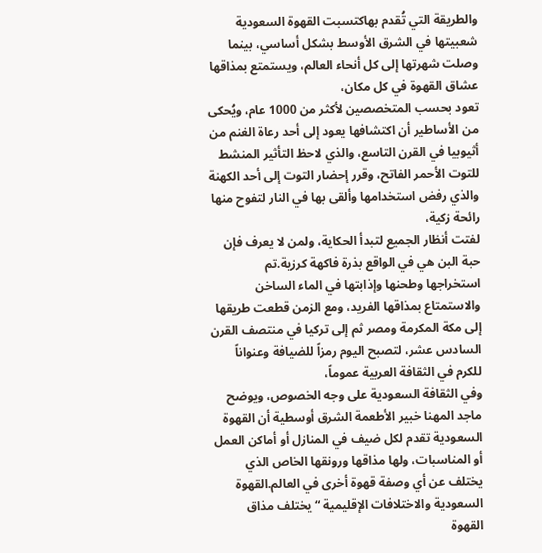والطريقة التي تُقدم بهاكتسبت القهوة السعودية شعبيتها في الشرق الأوسط بشكل أساسي، بينما وصلت شهرتها إلى كل أنحاء العالم، ويستمتع بمذاقها عشاق القهوة في كل مكان،
تعود بحسب المتخصصين لأكثر من 1000 عام، ويُحكى من الأساطير أن اكتشافها يعود إلى أحد رعاة الغنم من أثيوبيا في القرن التاسع، والذي لاحظ التأثير المنشط للتوت الأحمر الفاتح، وقرر إحضار التوت إلى أحد الكهنة والذي رفض استخدامها وألقى بها في النار لتفوح منها رائحة زكية،
لفتت أنظار الجميع لتبدأ الحكاية، ولمن لا يعرف فإن حبة البن هي في الواقع بذرة فاكهة كرزية.تم استخراجها وطحنها وإذابتها في الماء الساخن والاستمتاع بمذاقها الفريد، ومع الزمن قطعت طريقها إلى مكة المكرمة ومصر ثم إلى تركيا في منتصف القرن السادس عشر، لتصبح اليوم رمزاً للضيافة وعنواناً للكرم في الثقافة العربية عموماً،
وفي الثقافة السعودية على وجه الخصوص، ويوضح ماجد المهنا خبير الأطعمة الشرق أوسطية أن القهوة السعودية تقدم لكل ضيف في المنازل أو أماكن العمل أو المناسبات، ولها مذاقها ورونقها الخاص الذي يختلف عن أي وصفة قهوة أخرى في العالم.القهوة السعودية والاختلافات الإقليمية “يختلف مذاق القهوة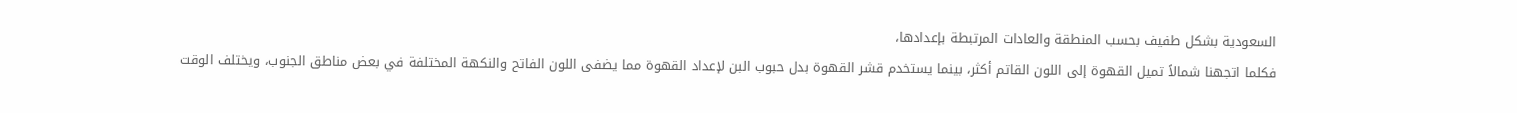السعودية بشكل طفيف بحسب المنطقة والعادات المرتبطة بإعدادها،
فكلما اتجهنا شمالاً تميل القهوة إلى اللون القاتم أكثر، بينما يستخدم قشر القهوة بدل حبوب البن لإعداد القهوة مما يضفى اللون الفاتح والنكهة المختلفة في بعض مناطق الجنوب، ويختلف الوقت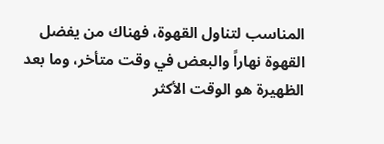المناسب لتناول القهوة، فهناك من يفضل القهوة نهاراً والبعض في وقت متأخر، وما بعد الظهيرة هو الوقت الأكثر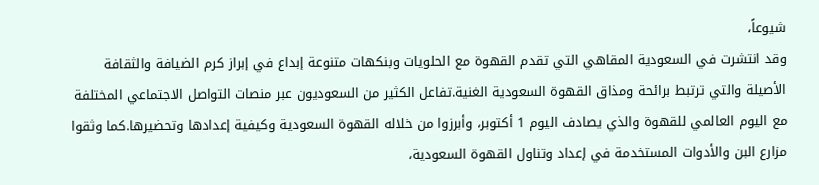شيوعاً،
وقد انتشرت في السعودية المقاهي التي تقدم القهوة مع الحلويات وبنكهات متنوعة إبداع في إبراز كرم الضيافة والثقافة الأصيلة والتي ترتبط برائحة ومذاق القهوة السعودية الغنية.تفاعل الكثير من السعوديون عبر منصات التواصل الاجتماعي المختلفة مع اليوم العالمي للقهوة والذي يصادف اليوم 1 أكتوبر، وأبرزوا من خلاله القهوة السعودية وكيفية إعدادها وتحضيرها.كما وثقوا مزارع البن والأدوات المستخدمة في إعداد وتناول القهوة السعودية،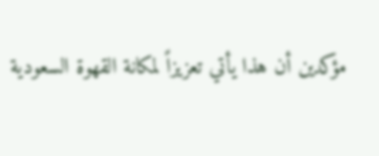مؤكدين أن هذا يأتي تعزيزاً لمكانة القهوة السعودية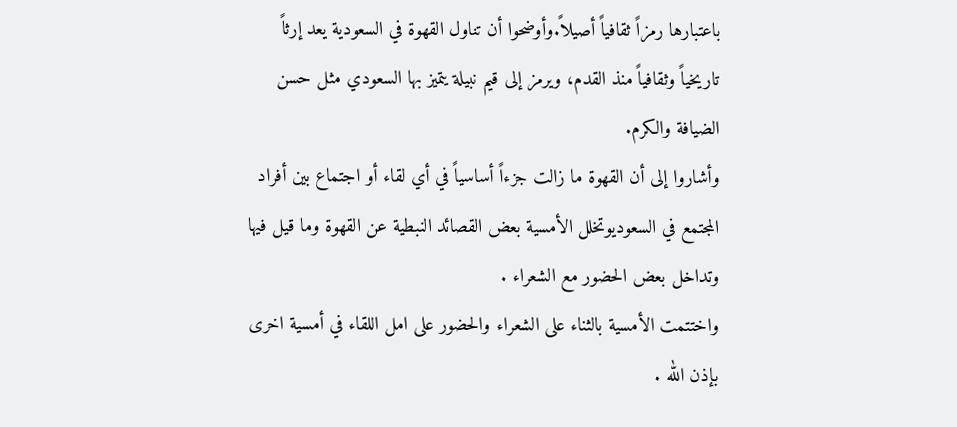باعتبارها رمزاً ثقافياً أصيلاً.وأوضحوا أن تناول القهوة في السعودية يعد إرثاً تاريخياً وثقافياً منذ القدم، ويرمز إلى قيم نبيلة يتميز بها السعودي مثل حسن الضيافة والكرم.
وأشاروا إلى أن القهوة ما زالت جزءاً أساسياً في أي لقاء أو اجتماع بين أفراد المجتمع في السعوديوتخلل الأمسية بعض القصائد النبطية عن القهوة وما قيل فيها وتداخل بعض الحضور مع الشعراء .
واختتمت الأمسية بالثناء على الشعراء والحضور على امل اللقاء في أمسية اخرى بإذن الله .